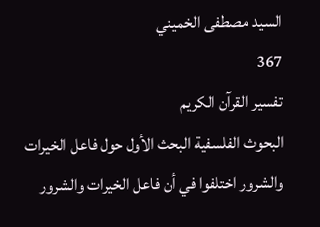السيد مصطفى الخميني
367
تفسير القرآن الكريم
البحوث الفلسفية البحث الأول حول فاعل الخيرات والشرور اختلفوا في أن فاعل الخيرات والشرور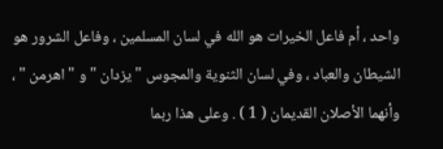واحد ، أم فاعل الخيرات هو الله في لسان المسلمين ، وفاعل الشرور هو الشيطان والعباد ، وفي لسان الثنوية والمجوس " يزدان " و " اهرمن " ، وأنهما الأصلان القديمان ( 1 ) . وعلى هذا ربما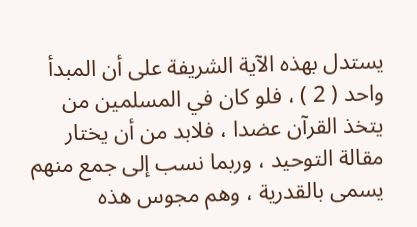يستدل بهذه الآية الشريفة على أن المبدأ واحد ( 2 ) ، فلو كان في المسلمين من يتخذ القرآن عضدا ، فلابد من أن يختار مقالة التوحيد ، وربما نسب إلى جمع منهم يسمى بالقدرية ، وهم مجوس هذه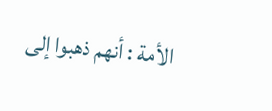الأمة : أنهم ذهبوا إلى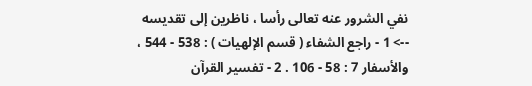نفي الشرور عنه تعالى رأسا ، ناظرين إلى تقديسه
--> 1 - راجع الشفاء ( قسم الإلهيات ) : 538 - 544 ، والأسفار 7 : 58 - 106 . 2 - تفسير القرآن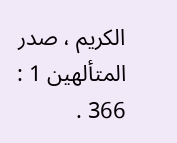الكريم ، صدر المتألهين 1 : 366 .